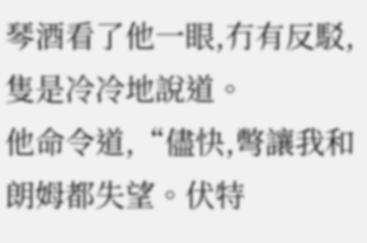琴酒看了他一眼,冇有反駁,隻是冷冷地說道。
他命令道,“儘快,彆讓我和朗姆都失望。伏特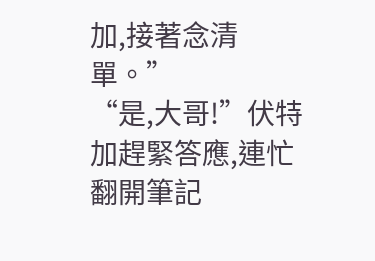加,接著念清單。”
“是,大哥!”伏特加趕緊答應,連忙翻開筆記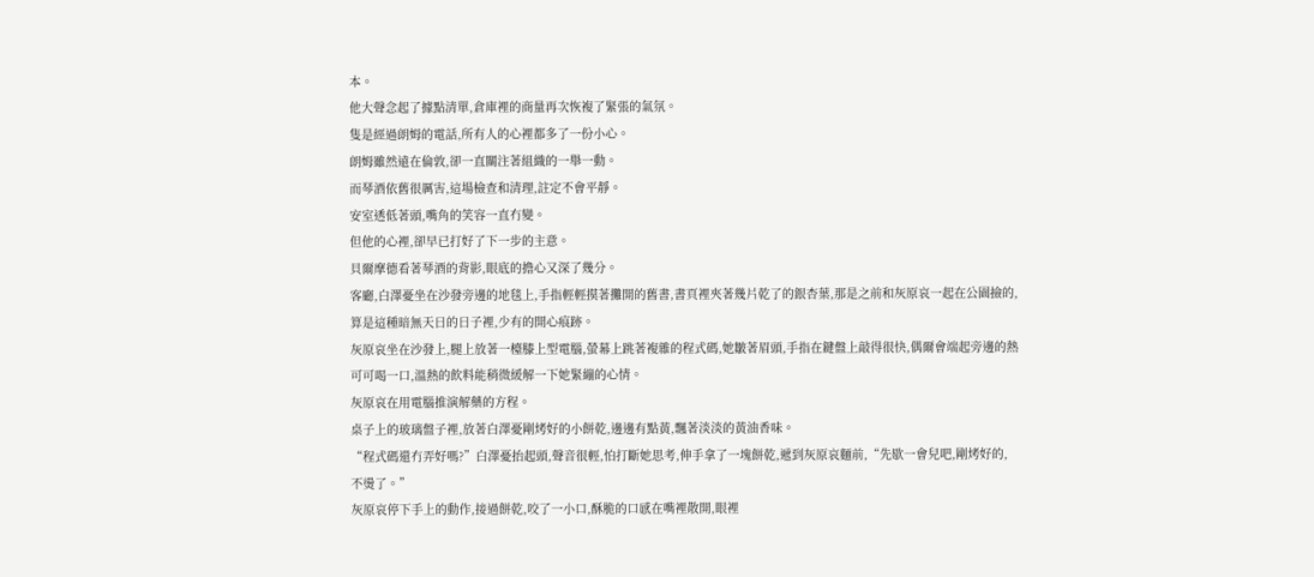本。
他大聲念起了據點清單,倉庫裡的商量再次恢複了緊張的氣氛。
隻是經過朗姆的電話,所有人的心裡都多了一份小心。
朗姆雖然遠在倫敦,卻一直關注著組織的一舉一動。
而琴酒依舊很厲害,這場檢查和清理,註定不會平靜。
安室透低著頭,嘴角的笑容一直冇變。
但他的心裡,卻早已打好了下一步的主意。
貝爾摩德看著琴酒的背影,眼底的擔心又深了幾分。
客廳,白澤憂坐在沙發旁邊的地毯上,手指輕輕摸著攤開的舊書,書頁裡夾著幾片乾了的銀杏葉,那是之前和灰原哀一起在公園撿的,算是這種暗無天日的日子裡,少有的開心痕跡。
灰原哀坐在沙發上,腿上放著一檯膝上型電腦,螢幕上跳著複雜的程式碼,她皺著眉頭,手指在鍵盤上敲得很快,偶爾會端起旁邊的熱可可喝一口,溫熱的飲料能稍微緩解一下她緊繃的心情。
灰原哀在用電腦推演解藥的方程。
桌子上的玻璃盤子裡,放著白澤憂剛烤好的小餅乾,邊邊有點黃,飄著淡淡的黃油香味。
“程式碼還冇弄好嗎?”白澤憂抬起頭,聲音很輕,怕打斷她思考,伸手拿了一塊餅乾,遞到灰原哀麵前,“先歇一會兒吧,剛烤好的,不燙了。”
灰原哀停下手上的動作,接過餅乾,咬了一小口,酥脆的口感在嘴裡散開,眼裡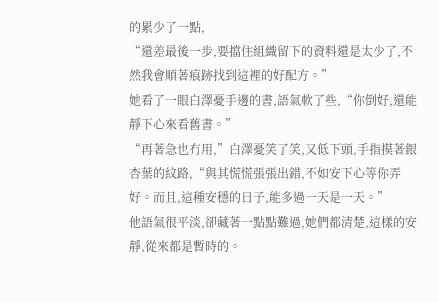的累少了一點,
“還差最後一步,要擋住組織留下的資料還是太少了,不然我會順著痕跡找到這裡的好配方。”
她看了一眼白澤憂手邊的書,語氣軟了些,“你倒好,還能靜下心來看舊書。”
“再著急也冇用,”白澤憂笑了笑,又低下頭,手指摸著銀杏葉的紋路,“與其慌慌張張出錯,不如安下心等你弄好。而且,這種安穩的日子,能多過一天是一天。”
他語氣很平淡,卻藏著一點點難過,她們都清楚,這樣的安靜,從來都是暫時的。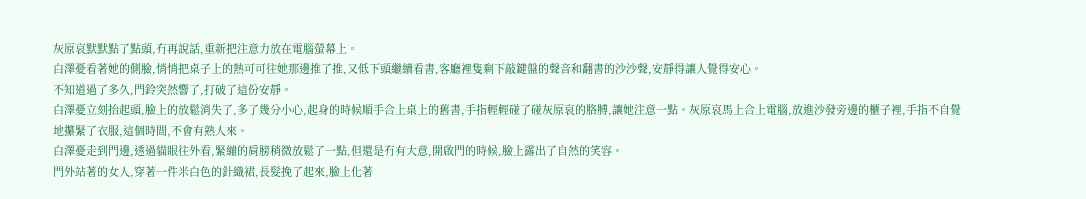灰原哀默默點了點頭,冇再說話,重新把注意力放在電腦螢幕上。
白澤憂看著她的側臉,悄悄把桌子上的熱可可往她那邊推了推,又低下頭繼續看書,客廳裡隻剩下敲鍵盤的聲音和翻書的沙沙聲,安靜得讓人覺得安心。
不知道過了多久,門鈴突然響了,打破了這份安靜。
白澤憂立刻抬起頭,臉上的放鬆消失了,多了幾分小心,起身的時候順手合上桌上的舊書,手指輕輕碰了碰灰原哀的胳膊,讓她注意一點。灰原哀馬上合上電腦,放進沙發旁邊的櫃子裡,手指不自覺地攥緊了衣服,這個時間,不會有熟人來。
白澤憂走到門邊,透過貓眼往外看,緊繃的肩膀稍微放鬆了一點,但還是冇有大意,開啟門的時候,臉上露出了自然的笑容。
門外站著的女人,穿著一件米白色的針織裙,長髮挽了起來,臉上化著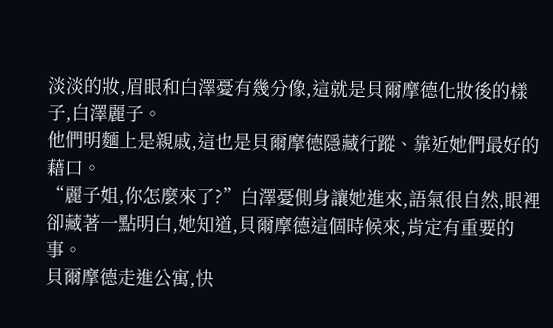淡淡的妝,眉眼和白澤憂有幾分像,這就是貝爾摩德化妝後的樣子,白澤麗子。
他們明麵上是親戚,這也是貝爾摩德隱藏行蹤、靠近她們最好的藉口。
“麗子姐,你怎麼來了?”白澤憂側身讓她進來,語氣很自然,眼裡卻藏著一點明白,她知道,貝爾摩德這個時候來,肯定有重要的事。
貝爾摩德走進公寓,快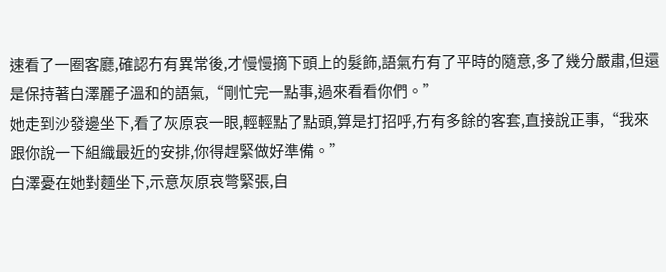速看了一圈客廳,確認冇有異常後,才慢慢摘下頭上的髮飾,語氣冇有了平時的隨意,多了幾分嚴肅,但還是保持著白澤麗子溫和的語氣,“剛忙完一點事,過來看看你們。”
她走到沙發邊坐下,看了灰原哀一眼,輕輕點了點頭,算是打招呼,冇有多餘的客套,直接說正事,“我來跟你說一下組織最近的安排,你得趕緊做好準備。”
白澤憂在她對麵坐下,示意灰原哀彆緊張,自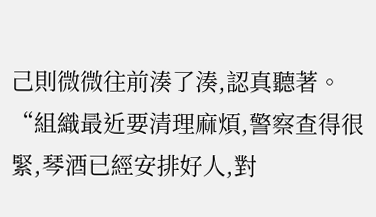己則微微往前湊了湊,認真聽著。
“組織最近要清理麻煩,警察查得很緊,琴酒已經安排好人,對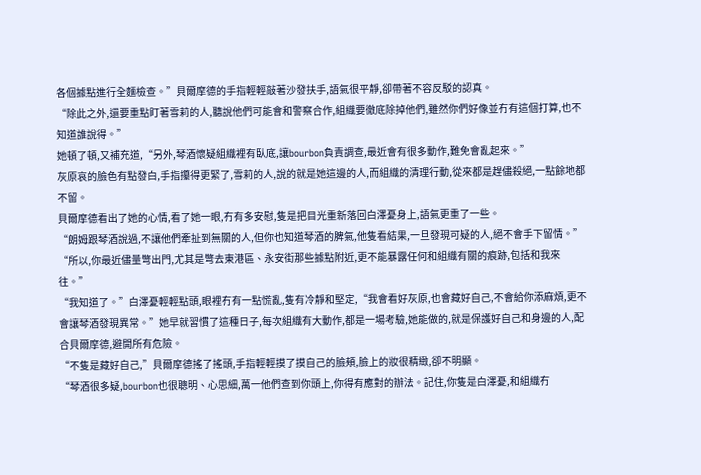各個據點進行全麵檢查。”貝爾摩德的手指輕輕敲著沙發扶手,語氣很平靜,卻帶著不容反駁的認真。
“除此之外,還要重點盯著雪莉的人,聽說他們可能會和警察合作,組織要徹底除掉他們,雖然你們好像並冇有這個打算,也不知道誰說得。”
她頓了頓,又補充道,“另外,琴酒懷疑組織裡有臥底,讓bourbon負責調查,最近會有很多動作,難免會亂起來。”
灰原哀的臉色有點發白,手指攥得更緊了,雪莉的人,說的就是她這邊的人,而組織的清理行動,從來都是趕儘殺絕,一點餘地都不留。
貝爾摩德看出了她的心情,看了她一眼,冇有多安慰,隻是把目光重新落回白澤憂身上,語氣更重了一些。
“朗姆跟琴酒說過,不讓他們牽扯到無關的人,但你也知道琴酒的脾氣,他隻看結果,一旦發現可疑的人,絕不會手下留情。”
“所以,你最近儘量彆出門,尤其是彆去東港區、永安街那些據點附近,更不能暴露任何和組織有關的痕跡,包括和我來往。”
“我知道了。”白澤憂輕輕點頭,眼裡冇有一點慌亂,隻有冷靜和堅定,“我會看好灰原,也會藏好自己,不會給你添麻煩,更不會讓琴酒發現異常。”她早就習慣了這種日子,每次組織有大動作,都是一場考驗,她能做的,就是保護好自己和身邊的人,配合貝爾摩德,避開所有危險。
“不隻是藏好自己,”貝爾摩德搖了搖頭,手指輕輕摸了摸自己的臉頰,臉上的妝很精緻,卻不明顯。
“琴酒很多疑,bourbon也很聰明、心思細,萬一他們查到你頭上,你得有應對的辦法。記住,你隻是白澤憂,和組織冇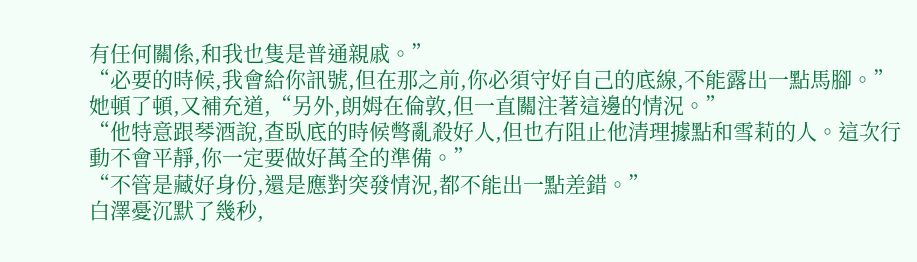有任何關係,和我也隻是普通親戚。”
“必要的時候,我會給你訊號,但在那之前,你必須守好自己的底線,不能露出一點馬腳。”
她頓了頓,又補充道,“另外,朗姆在倫敦,但一直關注著這邊的情況。”
“他特意跟琴酒說,查臥底的時候彆亂殺好人,但也冇阻止他清理據點和雪莉的人。這次行動不會平靜,你一定要做好萬全的準備。”
“不管是藏好身份,還是應對突發情況,都不能出一點差錯。”
白澤憂沉默了幾秒,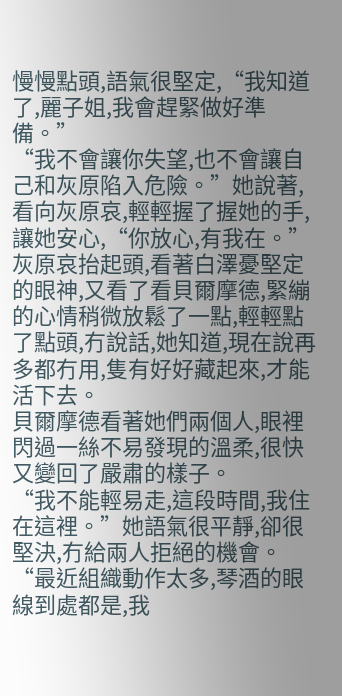慢慢點頭,語氣很堅定,“我知道了,麗子姐,我會趕緊做好準備。”
“我不會讓你失望,也不會讓自己和灰原陷入危險。”她說著,看向灰原哀,輕輕握了握她的手,讓她安心,“你放心,有我在。”
灰原哀抬起頭,看著白澤憂堅定的眼神,又看了看貝爾摩德,緊繃的心情稍微放鬆了一點,輕輕點了點頭,冇說話,她知道,現在說再多都冇用,隻有好好藏起來,才能活下去。
貝爾摩德看著她們兩個人,眼裡閃過一絲不易發現的溫柔,很快又變回了嚴肅的樣子。
“我不能輕易走,這段時間,我住在這裡。”她語氣很平靜,卻很堅決,冇給兩人拒絕的機會。
“最近組織動作太多,琴酒的眼線到處都是,我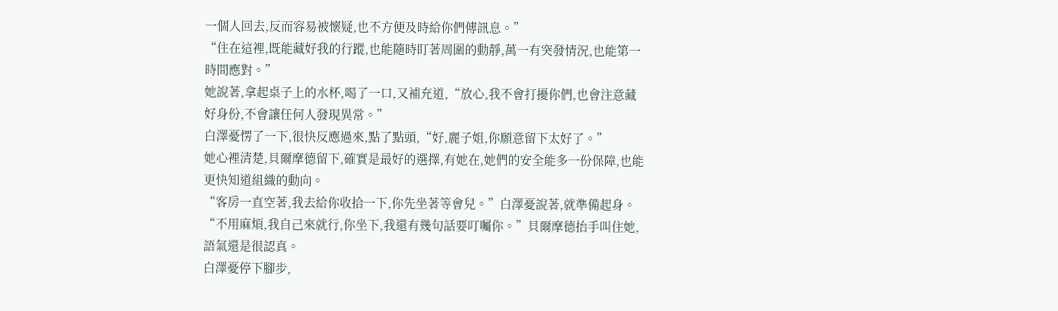一個人回去,反而容易被懷疑,也不方便及時給你們傳訊息。”
“住在這裡,既能藏好我的行蹤,也能隨時盯著周圍的動靜,萬一有突發情況,也能第一時間應對。”
她說著,拿起桌子上的水杯,喝了一口,又補充道,“放心,我不會打擾你們,也會注意藏好身份,不會讓任何人發現異常。”
白澤憂愣了一下,很快反應過來,點了點頭,“好,麗子姐,你願意留下太好了。”
她心裡清楚,貝爾摩德留下,確實是最好的選擇,有她在,她們的安全能多一份保障,也能更快知道組織的動向。
“客房一直空著,我去給你收拾一下,你先坐著等會兒。”白澤憂說著,就準備起身。
“不用麻煩,我自己來就行,你坐下,我還有幾句話要叮囑你。”貝爾摩德抬手叫住她,語氣還是很認真。
白澤憂停下腳步,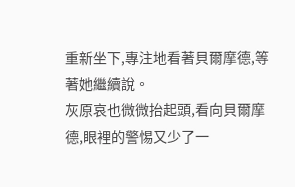重新坐下,專注地看著貝爾摩德,等著她繼續說。
灰原哀也微微抬起頭,看向貝爾摩德,眼裡的警惕又少了一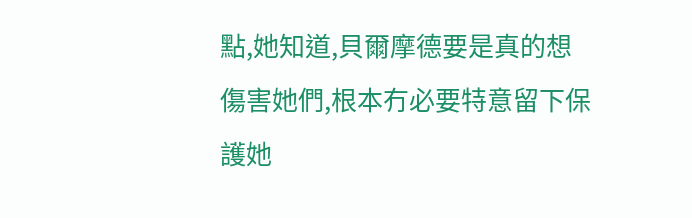點,她知道,貝爾摩德要是真的想傷害她們,根本冇必要特意留下保護她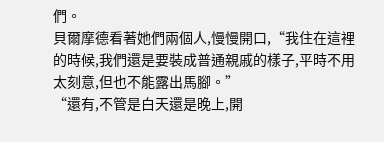們。
貝爾摩德看著她們兩個人,慢慢開口,“我住在這裡的時候,我們還是要裝成普通親戚的樣子,平時不用太刻意,但也不能露出馬腳。”
“還有,不管是白天還是晚上,開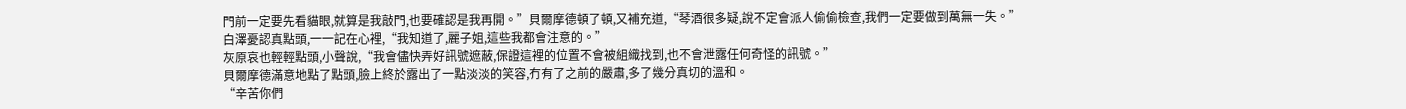門前一定要先看貓眼,就算是我敲門,也要確認是我再開。”貝爾摩德頓了頓,又補充道,“琴酒很多疑,說不定會派人偷偷檢查,我們一定要做到萬無一失。”
白澤憂認真點頭,一一記在心裡,“我知道了,麗子姐,這些我都會注意的。”
灰原哀也輕輕點頭,小聲說,“我會儘快弄好訊號遮蔽,保證這裡的位置不會被組織找到,也不會泄露任何奇怪的訊號。”
貝爾摩德滿意地點了點頭,臉上終於露出了一點淡淡的笑容,冇有了之前的嚴肅,多了幾分真切的溫和。
“辛苦你們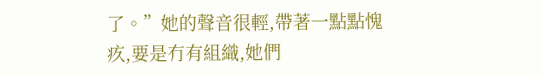了。”她的聲音很輕,帶著一點點愧疚,要是冇有組織,她們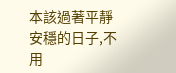本該過著平靜安穩的日子,不用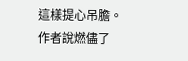這樣提心吊膽。
作者說燃儘了